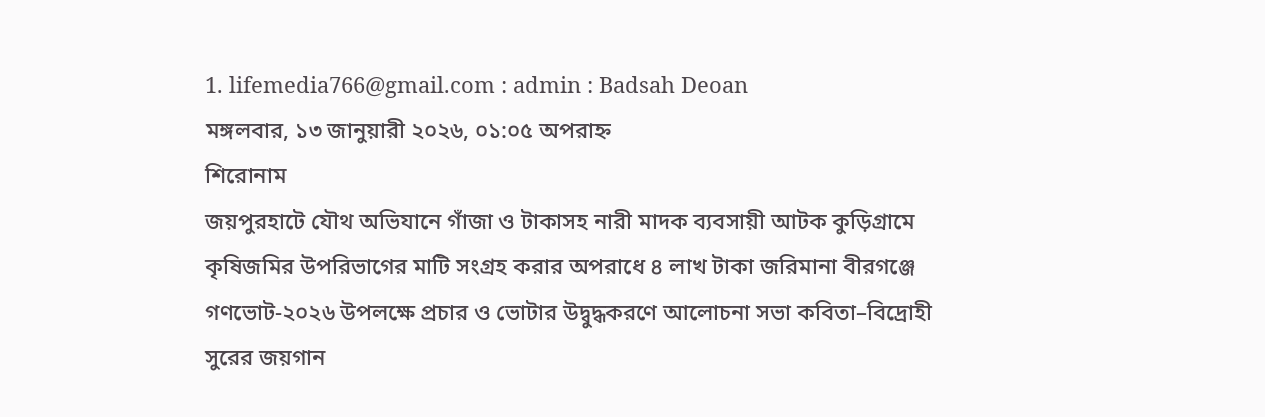1. lifemedia766@gmail.com : admin : Badsah Deoan
মঙ্গলবার, ১৩ জানুয়ারী ২০২৬, ০১:০৫ অপরাহ্ন
শিরোনাম
জয়পুরহাটে যৌথ অভিযানে গাঁজা ও টাকাসহ নারী মাদক ব্যবসায়ী আটক কুড়িগ্রামে কৃষিজমির উপরিভাগের মাটি সংগ্রহ করার অপরাধে ৪ লাখ টাকা জরিমানা বীরগঞ্জে গণভোট-২০২৬ উপলক্ষে প্রচার ও ভোটার উদ্বুদ্ধকরণে আলোচনা সভা কবিতা–বিদ্রোহী সুরের জয়গান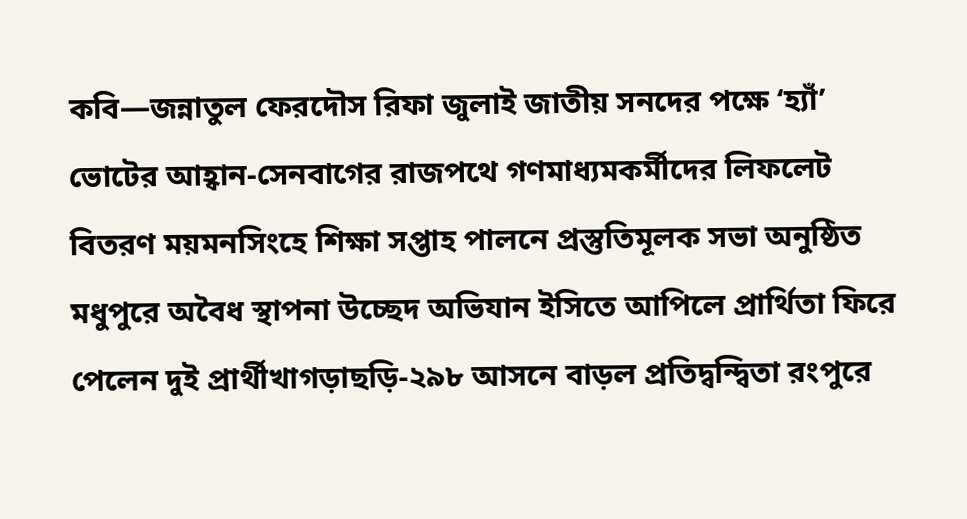কবি—জন্নাতুল ফেরদৌস রিফা জুলাই জাতীয় সনদের পক্ষে ‘হ্যাঁ’ ভোটের আহ্বান-সেনবাগের রাজপথে গণমাধ্যমকর্মীদের লিফলেট বিতরণ ময়মনসিংহে শিক্ষা সপ্তাহ পালনে প্রস্তুতিমূলক সভা অনুষ্ঠিত মধুপুরে অবৈধ স্থাপনা উচ্ছেদ অভিযান ইসিতে আপিলে প্রার্থিতা ফিরে পেলেন দুই প্রার্থীখাগড়াছড়ি-২৯৮ আসনে বাড়ল প্রতিদ্বন্দ্বিতা রংপুরে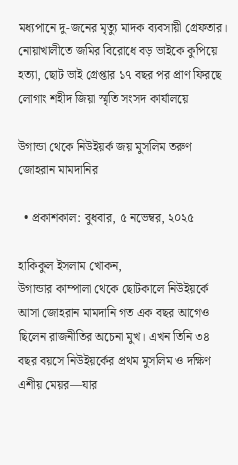মধ্যপানে দু-জনের মৃত্যু মাদক ব্যবসায়ী গ্রেফতার। নোয়াখালীতে জমির বিরোধে বড় ভাইকে কুপিয়ে হত্যা, ছোট ভাই গ্রেপ্তার ১৭ বছর পর প্রাণ ফিরছে লোগাং শহীদ জিয়া স্মৃতি সংসদ কার্যালয়ে

উগান্ডা থেকে নিউইয়র্ক জয় মুসলিম তরুণ জোহরান মামদানির

  • প্রকাশকাল: বুধবার, ৫ নভেম্বর, ২০২৫

হাকিকুল ইসলাম খোকন,
উগান্ডার কাম্পালা থেকে ছোটকালে নিউইয়র্কে আসা জোহরান মামদানি গত এক বছর আগেও ছিলেন রাজনীতির অচেনা মুখ। এখন তিনি ৩৪ বছর বয়সে নিউইয়র্কের প্রথম মুসলিম ও দক্ষিণ এশীয় মেয়র—যার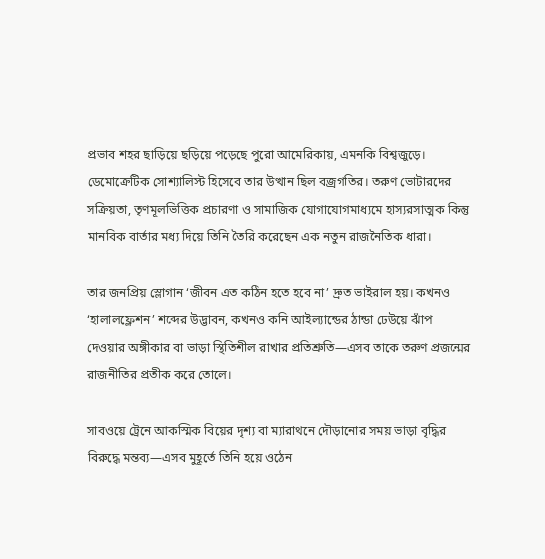প্রভাব শহর ছাড়িয়ে ছড়িয়ে পড়েছে পুরো আমেরিকায়, এমনকি বিশ্বজুড়ে।
ডেমোক্রেটিক সোশ্যালিস্ট হিসেবে তার উত্থান ছিল বজ্রগতির। তরুণ ভোটারদের সক্রিয়তা, তৃণমূলভিত্তিক প্রচারণা ও সামাজিক যোগাযোগমাধ্যমে হাস্যরসাত্মক কিন্তু মানবিক বার্তার মধ্য দিয়ে তিনি তৈরি করেছেন এক নতুন রাজনৈতিক ধারা।

তার জনপ্রিয় স্লোগান ‘জীবন এত কঠিন হতে হবে না’ দ্রুত ভাইরাল হয়। কখনও ‘হালালফ্লেশন’ শব্দের উদ্ভাবন, কখনও কনি আইল্যান্ডের ঠান্ডা ঢেউয়ে ঝাঁপ দেওয়ার অঙ্গীকার বা ভাড়া স্থিতিশীল রাখার প্রতিশ্রুতি—এসব তাকে তরুণ প্রজন্মের রাজনীতির প্রতীক করে তোলে।

সাবওয়ে ট্রেনে আকস্মিক বিয়ের দৃশ্য বা ম্যারাথনে দৌড়ানোর সময় ভাড়া বৃদ্ধির বিরুদ্ধে মন্তব্য—এসব মুহূর্তে তিনি হয়ে ওঠেন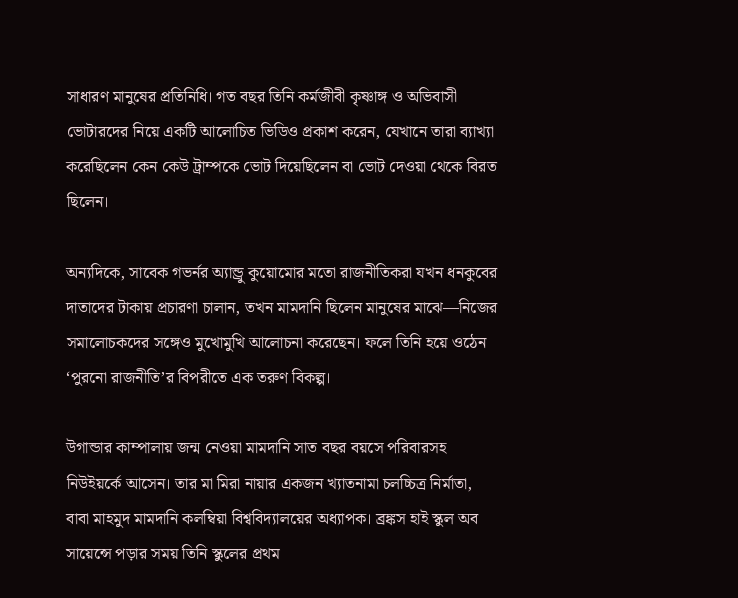সাধারণ মানুষের প্রতিনিধি। গত বছর তিনি কর্মজীবী কৃষ্ণাঙ্গ ও অভিবাসী ভোটারদের নিয়ে একটি আলোচিত ভিডিও প্রকাশ করেন, যেখানে তারা ব্যাখ্যা করেছিলেন কেন কেউ ট্রাম্পকে ভোট দিয়েছিলেন বা ভোট দেওয়া থেকে বিরত ছিলেন।

অন্যদিকে, সাবেক গভর্নর অ্যান্ড্রু কুয়োমোর মতো রাজনীতিকরা যখন ধনকুবের দাতাদের টাকায় প্রচারণা চালান, তখন মামদানি ছিলেন মানুষের মাঝে—নিজের সমালোচকদের সঙ্গেও মুখোমুখি আলোচনা করেছেন। ফলে তিনি হয়ে ওঠেন ‘পুরনো রাজনীতি’র বিপরীতে এক তরুণ বিকল্প।

উগান্ডার কাম্পালায় জন্ম নেওয়া মামদানি সাত বছর বয়সে পরিবারসহ নিউইয়র্কে আসেন। তার মা মিরা নায়ার একজন খ্যাতনামা চলচ্চিত্র নির্মাতা, বাবা মাহমুদ মামদানি কলম্বিয়া বিশ্ববিদ্যালয়ের অধ্যাপক। ব্রঙ্কস হাই স্কুল অব সায়েন্সে পড়ার সময় তিনি স্কুলের প্রথম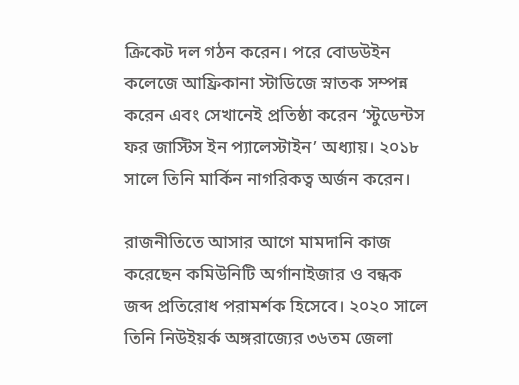ক্রিকেট দল গঠন করেন। পরে বোডউইন কলেজে আফ্রিকানা স্টাডিজে স্নাতক সম্পন্ন করেন এবং সেখানেই প্রতিষ্ঠা করেন ‘স্টুডেন্টস ফর জাস্টিস ইন প্যালেস্টাইন’ অধ্যায়। ২০১৮ সালে তিনি মার্কিন নাগরিকত্ব অর্জন করেন।

রাজনীতিতে আসার আগে মামদানি কাজ করেছেন কমিউনিটি অর্গানাইজার ও বন্ধক জব্দ প্রতিরোধ পরামর্শক হিসেবে। ২০২০ সালে তিনি নিউইয়র্ক অঙ্গরাজ্যের ৩৬তম জেলা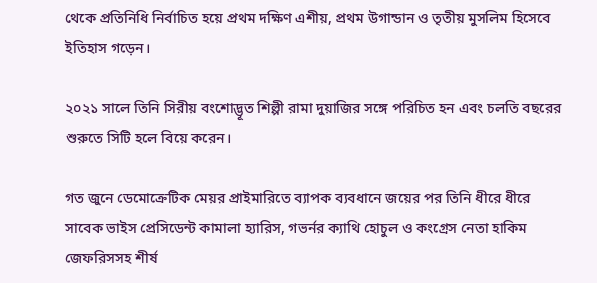থেকে প্রতিনিধি নির্বাচিত হয়ে প্রথম দক্ষিণ এশীয়, প্রথম উগান্ডান ও তৃতীয় মুসলিম হিসেবে ইতিহাস গড়েন।

২০২১ সালে তিনি সিরীয় বংশোদ্ভূত শিল্পী রামা দুয়াজির সঙ্গে পরিচিত হন এবং চলতি বছরের শুরুতে সিটি হলে বিয়ে করেন।

গত জুনে ডেমোক্রেটিক মেয়র প্রাইমারিতে ব্যাপক ব্যবধানে জয়ের পর তিনি ধীরে ধীরে সাবেক ভাইস প্রেসিডেন্ট কামালা হ্যারিস, গভর্নর ক্যাথি হোচুল ও কংগ্রেস নেতা হাকিম জেফরিসসহ শীর্ষ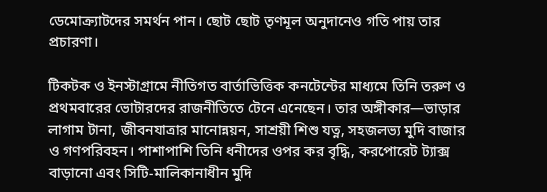ডেমোক্র্যাটদের সমর্থন পান। ছোট ছোট তৃণমূল অনুদানেও গতি পায় তার প্রচারণা।

টিকটক ও ইনস্টাগ্রামে নীতিগত বার্তাভিত্তিক কনটেন্টের মাধ্যমে তিনি তরুণ ও প্রথমবারের ভোটারদের রাজনীতিতে টেনে এনেছেন। তার অঙ্গীকার—ভাড়ার লাগাম টানা, জীবনযাত্রার মানোন্নয়ন, সাশ্রয়ী শিশু যত্ন, সহজলভ্য মুদি বাজার ও গণপরিবহন। পাশাপাশি তিনি ধনীদের ওপর কর বৃদ্ধি, করপোরেট ট্যাক্স বাড়ানো এবং সিটি-মালিকানাধীন মুদি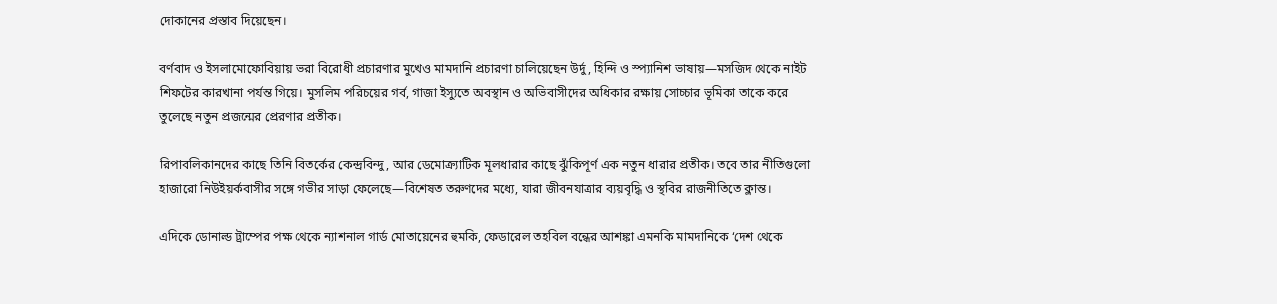দোকানের প্রস্তাব দিয়েছেন।

বর্ণবাদ ও ইসলামোফোবিয়ায় ভরা বিরোধী প্রচারণার মুখেও মামদানি প্রচারণা চালিয়েছেন উর্দু, হিন্দি ও স্প্যানিশ ভাষায়—মসজিদ থেকে নাইট শিফটের কারখানা পর্যন্ত গিয়ে। মুসলিম পরিচয়ের গর্ব, গাজা ইস্যুতে অবস্থান ও অভিবাসীদের অধিকার রক্ষায় সোচ্চার ভূমিকা তাকে করে তুলেছে নতুন প্রজন্মের প্রেরণার প্রতীক।

রিপাবলিকানদের কাছে তিনি বিতর্কের কেন্দ্রবিন্দু, আর ডেমোক্র্যাটিক মূলধারার কাছে ঝুঁকিপূর্ণ এক নতুন ধারার প্রতীক। তবে তার নীতিগুলো হাজারো নিউইয়র্কবাসীর সঙ্গে গভীর সাড়া ফেলেছে—বিশেষত তরুণদের মধ্যে, যারা জীবনযাত্রার ব্যয়বৃদ্ধি ও স্থবির রাজনীতিতে ক্লান্ত।

এদিকে ডোনাল্ড ট্রাম্পের পক্ষ থেকে ন্যাশনাল গার্ড মোতায়েনের হুমকি, ফেডারেল তহবিল বন্ধের আশঙ্কা এমনকি মামদানিকে ‘দেশ থেকে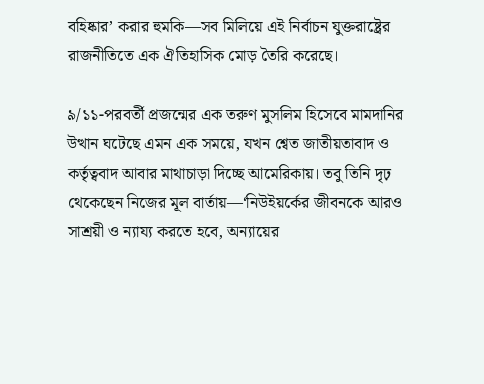বহিষ্কার’ করার হুমকি—সব মিলিয়ে এই নির্বাচন যুক্তরাষ্ট্রের রাজনীতিতে এক ঐতিহাসিক মোড় তৈরি করেছে।

৯/১১-পরবর্তী প্রজন্মের এক তরুণ মুসলিম হিসেবে মামদানির উত্থান ঘটেছে এমন এক সময়ে, যখন শ্বেত জাতীয়তাবাদ ও কর্তৃত্ববাদ আবার মাথাচাড়া দিচ্ছে আমেরিকায়। তবু তিনি দৃঢ় থেকেছেন নিজের মূল বার্তায়—‘নিউইয়র্কের জীবনকে আরও সাশ্রয়ী ও ন্যায্য করতে হবে, অন্যায়ের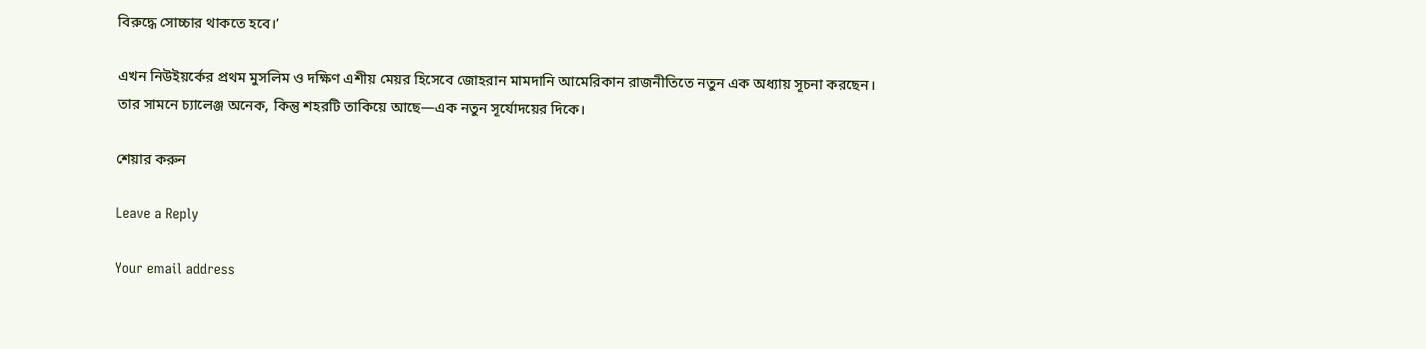বিরুদ্ধে সোচ্চার থাকতে হবে।’

এখন নিউইয়র্কের প্রথম মুসলিম ও দক্ষিণ এশীয় মেয়র হিসেবে জোহরান মামদানি আমেরিকান রাজনীতিতে নতুন এক অধ্যায় সূচনা করছেন। তার সামনে চ্যালেঞ্জ অনেক, কিন্তু শহরটি তাকিয়ে আছে—এক নতুন সূর্যোদয়ের দিকে।

শেয়ার করুন

Leave a Reply

Your email address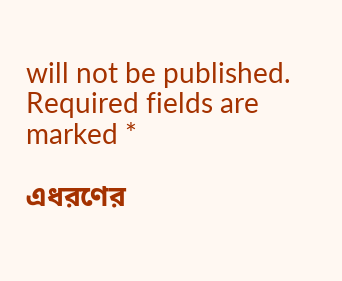will not be published. Required fields are marked *

এধরণের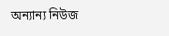অন্যান্য নিউজ